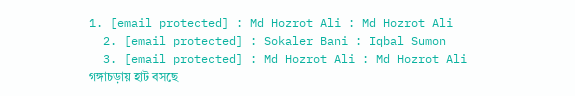1. [email protected] : Md Hozrot Ali : Md Hozrot Ali
  2. [email protected] : Sokaler Bani : Iqbal Sumon
  3. [email protected] : Md Hozrot Ali : Md Hozrot Ali
গঙ্গাচড়ায় হাট বসছে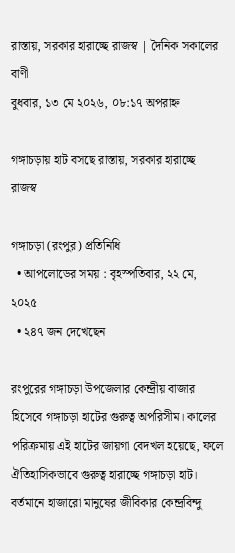রাস্তায়, সরকার হারাচ্ছে রাজস্ব | দৈনিক সকালের বাণী
বুধবার, ১৩ মে ২০২৬, ০৮:১৭ অপরাহ্ন

গঙ্গাচড়ায় হাট বসছে রাস্তায়, সরকার হারাচ্ছে রাজস্ব

গঙ্গাচড়া (রংপুর) প্রতিনিধি
  • আপলোডের সময় : বৃহস্পতিবার, ২২ মে, ২০২৫
  • ২৪৭ জন দেখেছেন

রংপুরের গঙ্গাচড়া উপজেলার কেন্দ্রীয় বাজার হিসেবে গঙ্গাচড়া হাটের গুরুত্ব অপরিসীম। কালের পরিক্রমায় এই হাটের জায়গা বেদখল হয়েছে, ফলে ঐতিহাসিকভাবে গুরুত্ব হারাচ্ছে গঙ্গাচড়া হাট। বর্তমানে হাজারো মানুষের জীবিকার কেন্দ্রবিন্দু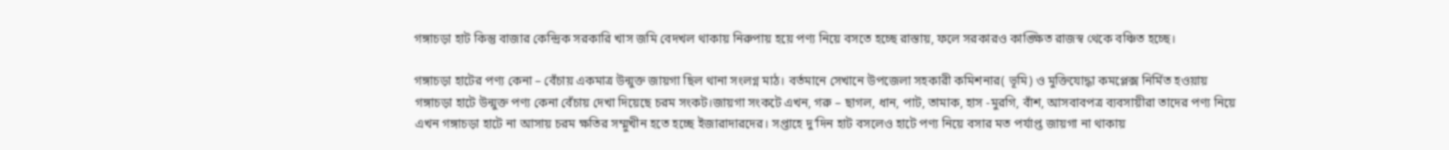গঙ্গাচড়া হাট কিন্তু বাজার কেন্দ্রিক সরকারি খাস জমি বেদখল থাকায় নিরুপায় হয়ে পণ্য নিয়ে বসতে হচ্ছে রাস্তায়, ফলে সরকারও কাঙ্ক্ষিত রাজস্ব থেকে বঞ্চিত হচ্ছে।

গঙ্গাচড়া হাটের পণ্য কেনা – বেঁচায় একমাত্র উন্মুক্ত জায়গা ছিল থানা সংলগ্ন মাঠ। বর্তমানে সেখানে উপজেলা সহকারী কমিশনার( ভূমি) ও মুক্তিযোদ্ধা কমপ্লেক্স নির্মিত হওয়ায় গঙ্গাচড়া হাটে উন্মুক্ত পণ্য কেনা বেঁচায় দেখা দিয়েছে চরম সংকট।জায়গা সংকটে এখন, গরু – ছাগল, ধান, পাট, তামাক, হাস -মুরগি, বাঁশ, আসবাবপত্র ব্যবসায়ীরা তাদের পণ্য নিয়ে এখন গঙ্গাচড়া হাটে না আসায় চরম ক্ষতির সম্মুখীন হতে হচ্ছে ইজারাদারদের। সপ্তাহে দু’দিন হাট বসলেও হাটে পণ্য নিয়ে বসার মত পর্যাপ্ত জায়গা না থাকায়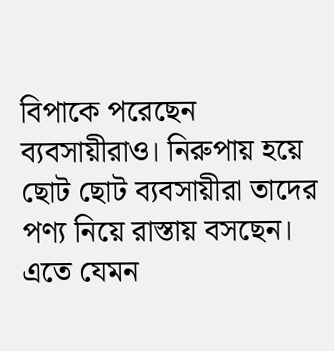বিপাকে পরেছেন ব্যবসায়ীরাও। নিরুপায় হয়ে ছোট ছোট ব্যবসায়ীরা তাদের পণ্য নিয়ে রাস্তায় বসছেন। এতে যেমন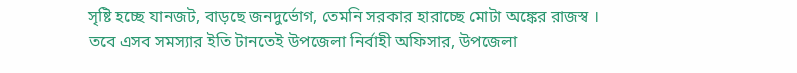সৃষ্টি হচ্ছে যানজট, বাড়ছে জনদুর্ভোগ, তেমনি সরকার হারাচ্ছে মোটা অঙ্কের রাজস্ব ।
তবে এসব সমস্যার ইতি টানতেই উপজেলা নির্বাহী অফিসার, উপজেলা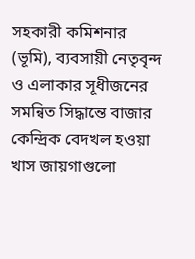সহকারী কমিশনার (ভূমি), ব্যবসায়ী নেতৃবৃন্দ ও এলাকার সূধীজনের সমন্বিত সিদ্ধান্তে বাজার কেন্দ্রিক বেদখল হওয়া খাস জায়গাগুলো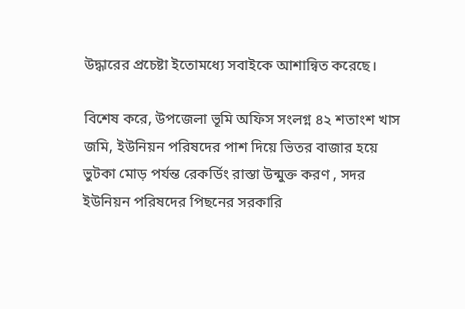উদ্ধারের প্রচেষ্টা ইতোমধ্যে সবাইকে আশান্বিত করেছে।

বিশেষ করে, উপজেলা ভূমি অফিস সংলগ্ন ৪২ শতাংশ খাস জমি, ইউনিয়ন পরিষদের পাশ দিয়ে ভিতর বাজার হয়ে ভুটকা মোড় পর্যন্ত রেকর্ডিং রাস্তা উন্মুক্ত করণ , সদর ইউনিয়ন পরিষদের পিছনের সরকারি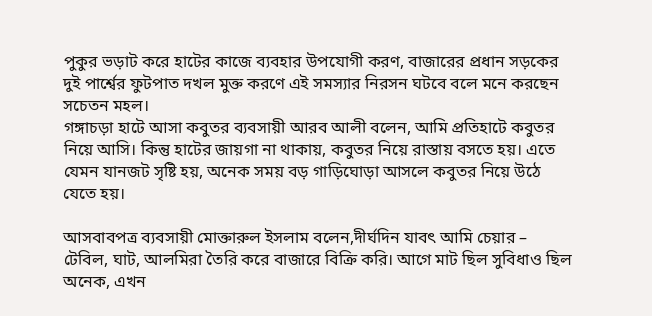পুকুর ভড়াট করে হাটের কাজে ব্যবহার উপযোগী করণ, বাজারের প্রধান সড়কের দুই পার্শ্বের ফুটপাত দখল মুক্ত করণে এই সমস্যার নিরসন ঘটবে বলে মনে করছেন সচেতন মহল।
গঙ্গাচড়া হাটে আসা কবুতর ব্যবসায়ী আরব আলী বলেন, আমি প্রতিহাটে কবুতর নিয়ে আসি। কিন্তু হাটের জায়গা না থাকায়, কবুতর নিয়ে রাস্তায় বসতে হয়। এতে যেমন যানজট সৃষ্টি হয়, অনেক সময় বড় গাড়িঘোড়া আসলে কবুতর নিয়ে উঠে যেতে হয়।

আসবাবপত্র ব্যবসায়ী মোক্তারুল ইসলাম বলেন,দীর্ঘদিন যাবৎ আমি চেয়ার – টেবিল, ঘাট, আলমিরা তৈরি করে বাজারে বিক্রি করি। আগে মাট ছিল সুবিধাও ছিল অনেক, এখন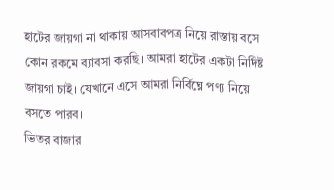হাটের জায়গা না থাকায় আসবাবপত্র নিয়ে রাস্তায় বসে কোন রকমে ব্যাবসা করছি। আমরা হাটের একটা নির্দিষ্ট জায়গা চাই। যেখানে এসে আমরা নির্বিঘ্নে পণ্য নিয়ে বসতে পারব।
ভিতর বাজার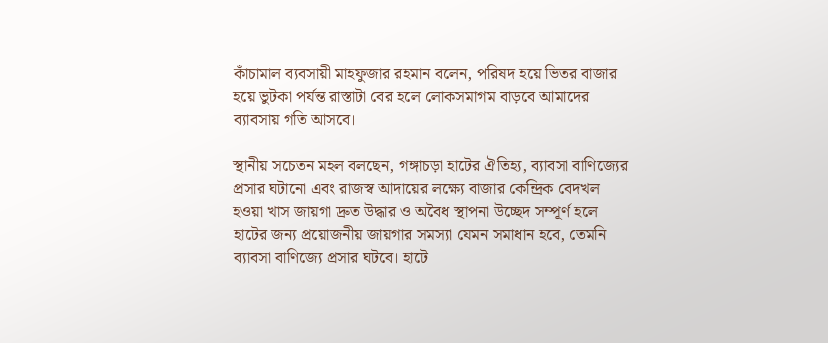কাঁচামাল ব্যবসায়ী মাহফুজার রহমান বলেন, পরিষদ হয়ে ভিতর বাজার হয়ে ভুটকা পর্যন্ত রাস্তাটা বের হলে লোকসমাগম বাড়বে আমাদের ব্যাবসায় গতি আসবে।

স্থানীয় সচেতন মহল বলছেন, গঙ্গাচড়া হাটের ঐতিহ্য, ব্যাবসা বাণিজ্যের প্রসার ঘটানো এবং রাজস্ব আদায়ের লক্ষ্যে বাজার কেন্দ্রিক বেদখল হওয়া খাস জায়গা দ্রুত উদ্ধার ও অবৈধ স্থাপনা উচ্ছেদ সম্পূর্ণ হলে হাটের জন্য প্রয়োজনীয় জায়গার সমস্যা যেমন সমাধান হবে, তেমনি ব্যাবসা বাণিজ্যে প্রসার ঘটবে। হাটে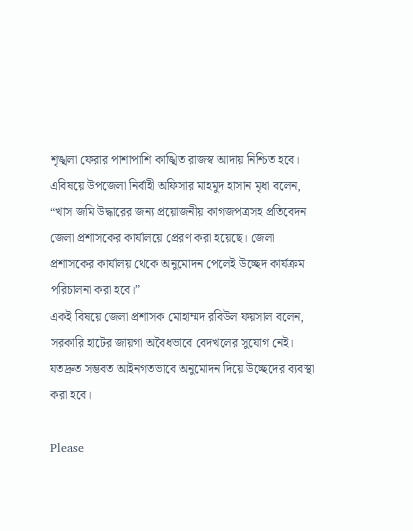শৃঙ্খলা ফেরার পাশাপাশি কাঙ্খিত রাজস্ব আদায় নিশ্চিত হবে।
এবিষয়ে উপজেলা নির্বাহী অফিসার মাহমুদ হাসান মৃধা বলেন, “খাস জমি উদ্ধারের জন্য প্রয়োজনীয় কাগজপত্রসহ প্রতিবেদন জেলা প্রশাসকের কার্যালয়ে প্রেরণ করা হয়েছে। জেলা প্রশাসকের কার্যালয় থেকে অনুমোদন পেলেই উচ্ছেদ কার্যক্রম পরিচালনা করা হবে।”
একই বিষয়ে জেলা প্রশাসক মোহাম্মদ রবিউল ফয়সাল বলেন, সরকারি হাটের জায়গা অবৈধভাবে বেদখলের সুযোগ নেই। যতদ্রুত সম্ভবত আইনগতভাবে অনুমোদন দিয়ে উচ্ছেদের ব্যবস্থা করা হবে।

Please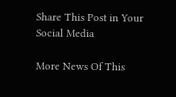Share This Post in Your Social Media

More News Of This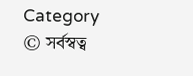Category
© সর্বস্বত্ব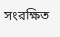সংরক্ষিত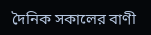দৈনিক সকালের বাণী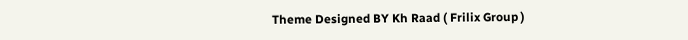Theme Designed BY Kh Raad ( Frilix Group )